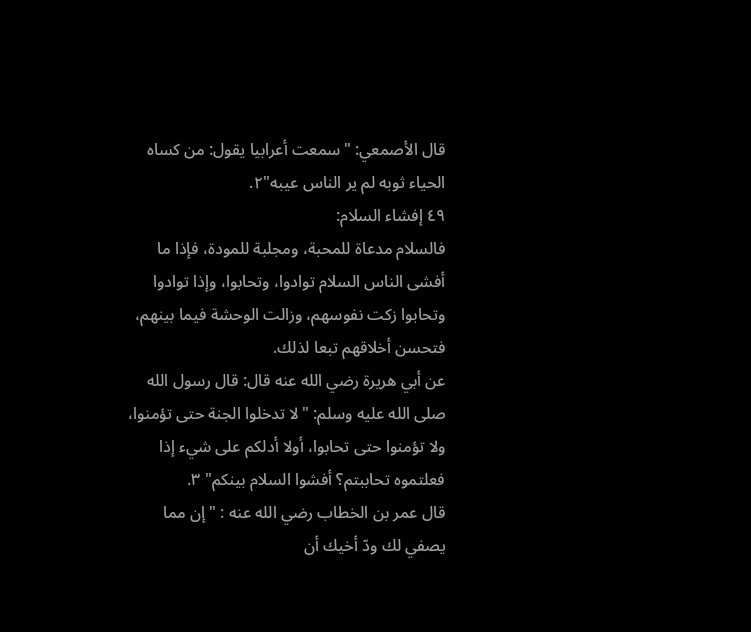قال الأصمعي: "سمعت أعرابيا يقول: من كساه الحياء ثوبه لم ير الناس عيبه"٢.
٤٩ إفشاء السلام:
فالسلام مدعاة للمحبة، ومجلبة للمودة، فإذا ما أفشى الناس السلام توادوا، وتحابوا، وإذا توادوا وتحابوا زكت نفوسهم، وزالت الوحشة فيما بينهم، فتحسن أخلاقهم تبعا لذلك.
عن أبي هريرة رضي الله عنه قال: قال رسول الله صلى الله عليه وسلم: "لا تدخلوا الجنة حتى تؤمنوا، ولا تؤمنوا حتى تحابوا، أولا أدلكم على شيء إذا فعلتموه تحاببتم؟ أفشوا السلام بينكم" ٣.
قال عمر بن الخطاب رضي الله عنه : "إن مما يصفي لك ودّ أخيك أن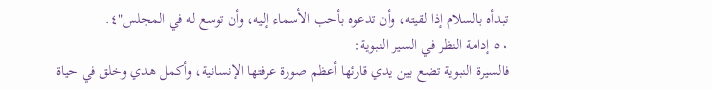تبدأه بالسلام إذا لقيته، وأن تدعوه بأحب الأسماء إليه، وأن توسع له في المجلس"٤.
٥٠ إدامة النظر في السير النبوية:
فالسيرة النبوية تضع بين يدي قارئها أعظم صورة عرفتها الإنسانية، وأكمل هدي وخلق في حياة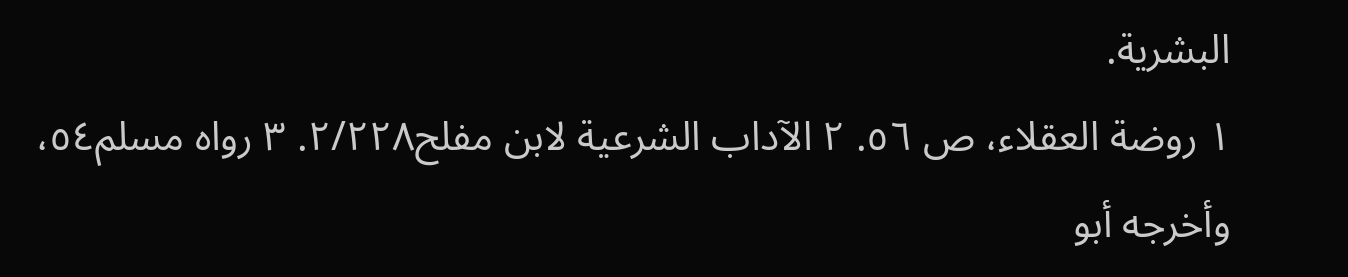البشرية.
١ روضة العقلاء، ص ٥٦. ٢ الآداب الشرعية لابن مفلح٢/٢٢٨. ٣ رواه مسلم٥٤، وأخرجه أبو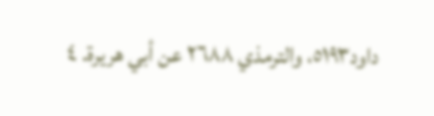داود٥١٩٣، والترمذي ٢٦٨٨ عن أبي هريرة. ٤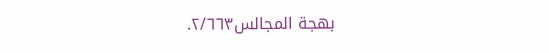بهجة المجالس٢/٦٦٣.